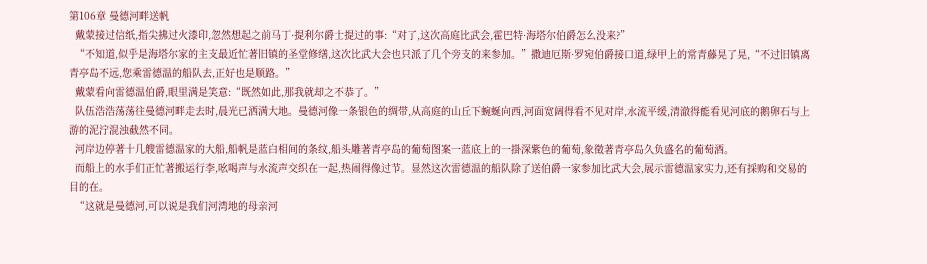第106章 曼德河畔送帆
  戴蒙接过信纸,指尖拂过火漆印,忽然想起之前马丁·提利尔爵士提过的事:“对了,这次高庭比武会,霍巴特·海塔尔伯爵怎么没来?”
  “不知道,似乎是海塔尔家的主支最近忙著旧镇的圣堂修缮,这次比武大会也只派了几个旁支的来参加。”撒迪厄斯·罗宛伯爵接口道,绿甲上的常青藤晃了晃,“不过旧镇离青亭岛不远,您乘雷德温的船队去,正好也是顺路。”
  戴蒙看向雷德温伯爵,眼里满是笑意:“既然如此,那我就却之不恭了。”
  队伍浩浩荡荡往曼德河畔走去时,晨光已洒满大地。曼德河像一条银色的绸带,从高庭的山丘下蜿蜒向西,河面宽阔得看不见对岸,水流平缓,清澈得能看见河底的鹅卵石与上游的泥泞混浊截然不同。
  河岸边停著十几艘雷德温家的大船,船帆是蓝白相间的条纹,船头雕著青亭岛的葡萄图案一蓝底上的一掛深紫色的葡萄,象徵著青亭岛久负盛名的葡萄酒。
  而船上的水手们正忙著搬运行李,吆喝声与水流声交织在一起,热闹得像过节。显然这次雷德温的船队除了送伯爵一家参加比武大会,展示雷德温家实力,还有採购和交易的目的在。
  “这就是曼德河,可以说是我们河湾地的母亲河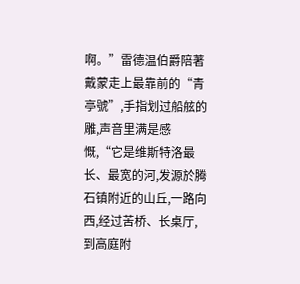啊。”雷德温伯爵陪著戴蒙走上最靠前的“青亭號”,手指划过船舷的雕,声音里满是感慨,“它是维斯特洛最长、最宽的河,发源於腾石镇附近的山丘,一路向西,经过苦桥、长桌厅,到高庭附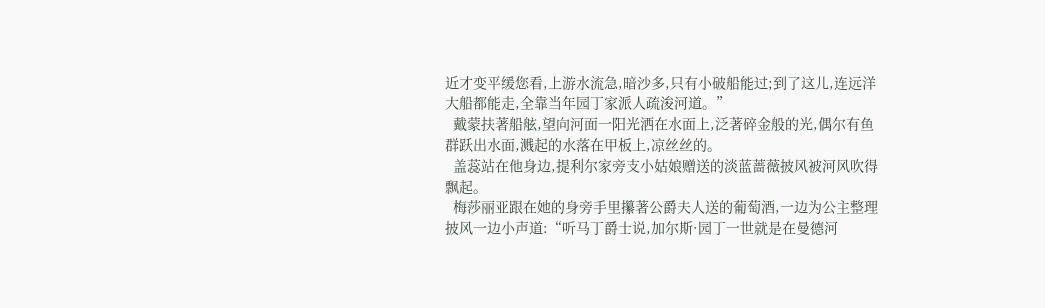近才变平缓您看,上游水流急,暗沙多,只有小破船能过;到了这儿,连远洋大船都能走,全靠当年园丁家派人疏浚河道。”
  戴蒙扶著船舷,望向河面一阳光洒在水面上,泛著碎金般的光,偶尔有鱼群跃出水面,溅起的水落在甲板上,凉丝丝的。
  盖蕊站在他身边,提利尔家旁支小姑娘赠送的淡蓝蔷薇披风被河风吹得飘起。
  梅莎丽亚跟在她的身旁手里攥著公爵夫人送的葡萄酒,一边为公主整理披风一边小声道:“听马丁爵士说,加尔斯·园丁一世就是在曼德河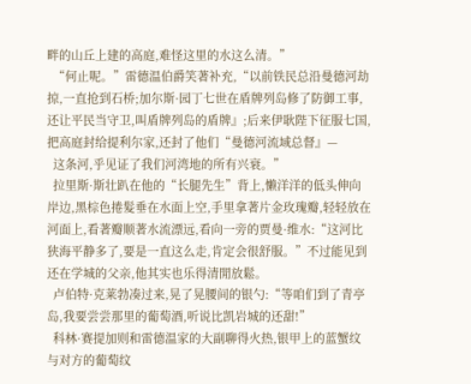畔的山丘上建的高庭,难怪这里的水这么清。”
  “何止呢。”雷德温伯爵笑著补充,“以前铁民总沿曼德河劫掠,一直抢到石桥;加尔斯·园丁七世在盾牌列岛修了防御工事,还让平民当守卫,叫盾牌列岛的盾牌』;后来伊耿陛下征服七国,把高庭封给提利尔家,还封了他们“曼德河流域总督』—
  这条河,乎见证了我们河湾地的所有兴衰。”
  拉里斯·斯壮趴在他的“长腿先生”背上,懒洋洋的低头伸向岸边,黑棕色捲髮垂在水面上空,手里拿著片金玫瑰瓣,轻轻放在河面上,看著瓣顺著水流漂远,看向一旁的贾曼·维水:“这河比狭海平静多了,要是一直这么走,肯定会很舒服。”不过能见到还在学城的父亲,他其实也乐得清閒放鬆。
  卢伯特·克莱勃凑过来,晃了晃腰间的银勺:“等咱们到了青亭岛,我要尝尝那里的葡萄酒,听说比凯岩城的还甜!”
  科林·赛提加则和雷德温家的大副聊得火热,银甲上的蓝蟹纹与对方的葡萄纹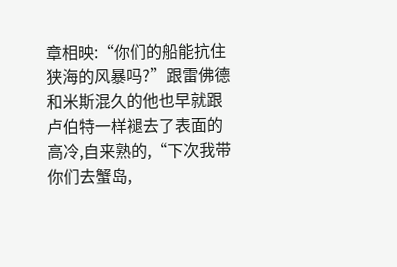章相映:“你们的船能抗住狭海的风暴吗?”跟雷佛德和米斯混久的他也早就跟卢伯特一样褪去了表面的高冷,自来熟的,“下次我带你们去蟹岛,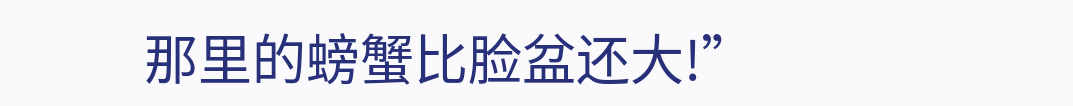那里的螃蟹比脸盆还大!”